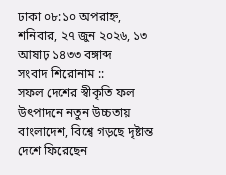ঢাকা ০৮:১০ অপরাহ্ন, শনিবার, ২৭ জুন ২০২৬, ১৩ আষাঢ় ১৪৩৩ বঙ্গাব্দ
সংবাদ শিরোনাম ::
সফল দেশের স্বীকৃতি ফল উৎপাদনে নতুন উচ্চতায় বাংলাদেশ, বিশ্বে গড়ছে দৃষ্টান্ত দেশে ফিরেছেন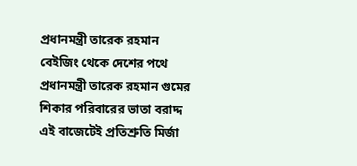প্রধানমন্ত্রী তারেক রহমান বেইজিং থেকে দেশের পথে প্রধানমন্ত্রী তারেক রহমান গুমের শিকার পরিবারের ভাতা বরাদ্দ এই বাজেটেই প্রতিশ্রুতি মির্জা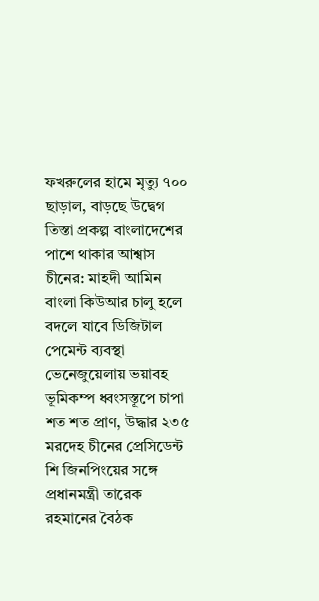ফখরুলের হামে মৃত্যু ৭০০ ছাড়াল, বাড়ছে উদ্বেগ তিস্তা প্রকল্প বাংলাদেশের পাশে থাকার আশ্বাস চীনের: মাহদী আমিন বাংলা কিউআর চালু হলে বদলে যাবে ডিজিটাল পেমেন্ট ব্যবস্থা ভেনেজুয়েলায় ভয়াবহ ভূমিকম্প ধ্বংসস্তূপে চাপা শত শত প্রাণ, উদ্ধার ২৩৫ মরদেহ চীনের প্রেসিডেন্ট শি জিনপিংয়ের সঙ্গে প্রধানমন্ত্রী তারেক রহমানের বৈঠক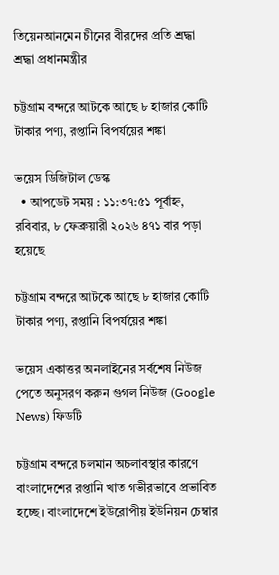তিয়েনআনমেন চীনের বীরদের প্রতি শ্রদ্ধা শ্রদ্ধা প্রধানমন্ত্রীর

চট্টগ্রাম বন্দরে আটকে আছে ৮ হাজার কোটি টাকার পণ্য, রপ্তানি বিপর্যয়ের শঙ্কা

ভয়েস ডিজিটাল ডেস্ক
  • আপডেট সময় : ১১:৩৭:৫১ পূর্বাহ্ন, রবিবার, ৮ ফেব্রুয়ারী ২০২৬ ৪৭১ বার পড়া হয়েছে

চট্টগ্রাম বন্দরে আটকে আছে ৮ হাজার কোটি টাকার পণ্য, রপ্তানি বিপর্যয়ের শঙ্কা

ভয়েস একাত্তর অনলাইনের সর্বশেষ নিউজ পেতে অনুসরণ করুন গুগল নিউজ (Google News) ফিডটি

চট্টগ্রাম বন্দরে চলমান অচলাবস্থার কারণে বাংলাদেশের রপ্তানি খাত গভীরভাবে প্রভাবিত হচ্ছে। বাংলাদেশে ইউরোপীয় ইউনিয়ন চেম্বার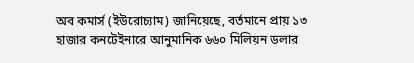অব কমার্স (ইউরোচ্যাম) জানিয়েছে, বর্তমানে প্রায় ১৩ হাজার কনটেইনারে আনুমানিক ৬৬০ মিলিয়ন ডলার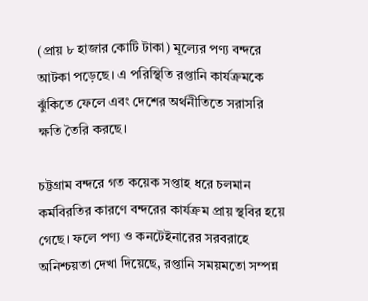(প্রায় ৮ হাজার কোটি টাকা) মূল্যের পণ্য বন্দরে আটকা পড়েছে। এ পরিস্থিতি রপ্তানি কার্যক্রমকে ঝুঁকিতে ফেলে এবং দেশের অর্থনীতিতে সরাসরি ক্ষতি তৈরি করছে।

চট্টগ্রাম বন্দরে গত কয়েক সপ্তাহ ধরে চলমান কর্মবিরতির কারণে বন্দরের কার্যক্রম প্রায় স্থবির হয়ে গেছে। ফলে পণ্য ও কনটেইনারের সরবরাহে অনিশ্চয়তা দেখা দিয়েছে, রপ্তানি সময়মতো সম্পন্ন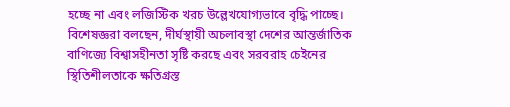হচ্ছে না এবং লজিস্টিক খরচ উল্লেখযোগ্যভাবে বৃদ্ধি পাচ্ছে। বিশেষজ্ঞরা বলছেন, দীর্ঘস্থায়ী অচলাবস্থা দেশের আন্তর্জাতিক বাণিজ্যে বিশ্বাসহীনতা সৃষ্টি করছে এবং সরবরাহ চেইনের স্থিতিশীলতাকে ক্ষতিগ্রস্ত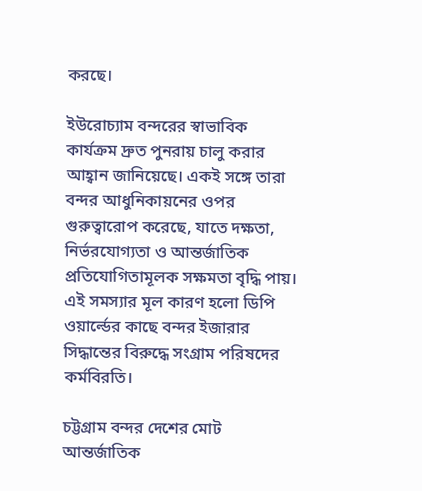করছে।

ইউরোচ্যাম বন্দরের স্বাভাবিক কার্যক্রম দ্রুত পুনরায় চালু করার আহ্বান জানিয়েছে। একই সঙ্গে তারা বন্দর আধুনিকায়নের ওপর গুরুত্বারোপ করেছে, যাতে দক্ষতা, নির্ভরযোগ্যতা ও আন্তর্জাতিক প্রতিযোগিতামূলক সক্ষমতা বৃদ্ধি পায়। এই সমস্যার মূল কারণ হলো ডিপি ওয়ার্ল্ডের কাছে বন্দর ইজারার সিদ্ধান্তের বিরুদ্ধে সংগ্রাম পরিষদের কর্মবিরতি।

চট্টগ্রাম বন্দর দেশের মোট আন্তর্জাতিক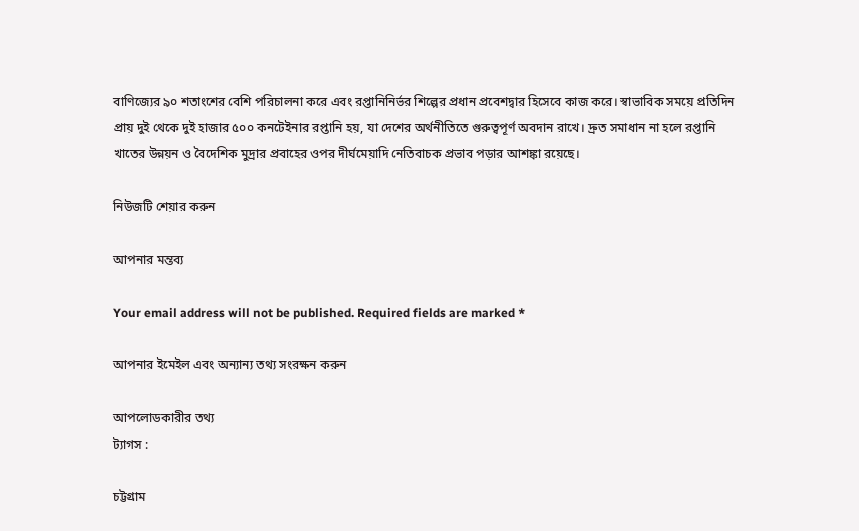বাণিজ্যের ৯০ শতাংশের বেশি পরিচালনা করে এবং রপ্তানিনির্ভর শিল্পের প্রধান প্রবেশদ্বার হিসেবে কাজ করে। স্বাভাবিক সময়ে প্রতিদিন প্রায় দুই থেকে দুই হাজার ৫০০ কনটেইনার রপ্তানি হয়, যা দেশের অর্থনীতিতে গুরুত্বপূর্ণ অবদান রাখে। দ্রুত সমাধান না হলে রপ্তানি খাতের উন্নয়ন ও বৈদেশিক মুদ্রার প্রবাহের ওপর দীর্ঘমেয়াদি নেতিবাচক প্রভাব পড়ার আশঙ্কা রয়েছে।

নিউজটি শেয়ার করুন

আপনার মন্তব্য

Your email address will not be published. Required fields are marked *

আপনার ইমেইল এবং অন্যান্য তথ্য সংরক্ষন করুন

আপলোডকারীর তথ্য
ট্যাগস :

চট্টগ্রাম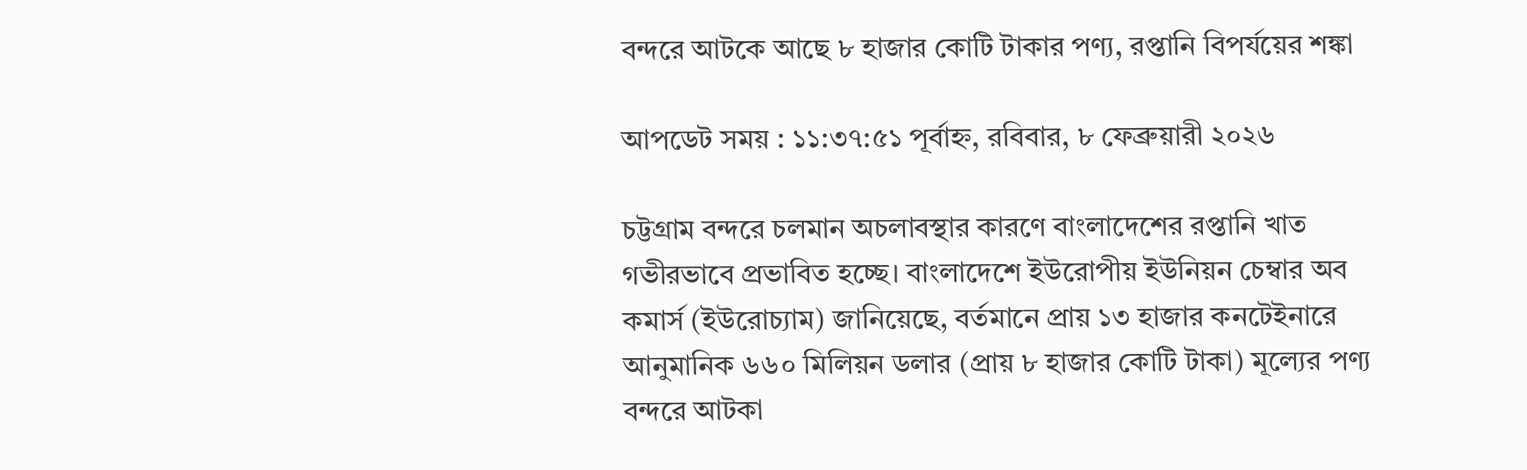বন্দরে আটকে আছে ৮ হাজার কোটি টাকার পণ্য, রপ্তানি বিপর্যয়ের শঙ্কা

আপডেট সময় : ১১:৩৭:৫১ পূর্বাহ্ন, রবিবার, ৮ ফেব্রুয়ারী ২০২৬

চট্টগ্রাম বন্দরে চলমান অচলাবস্থার কারণে বাংলাদেশের রপ্তানি খাত গভীরভাবে প্রভাবিত হচ্ছে। বাংলাদেশে ইউরোপীয় ইউনিয়ন চেম্বার অব কমার্স (ইউরোচ্যাম) জানিয়েছে, বর্তমানে প্রায় ১৩ হাজার কনটেইনারে আনুমানিক ৬৬০ মিলিয়ন ডলার (প্রায় ৮ হাজার কোটি টাকা) মূল্যের পণ্য বন্দরে আটকা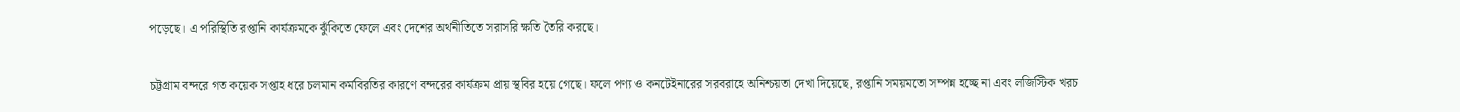পড়েছে। এ পরিস্থিতি রপ্তানি কার্যক্রমকে ঝুঁকিতে ফেলে এবং দেশের অর্থনীতিতে সরাসরি ক্ষতি তৈরি করছে।

চট্টগ্রাম বন্দরে গত কয়েক সপ্তাহ ধরে চলমান কর্মবিরতির কারণে বন্দরের কার্যক্রম প্রায় স্থবির হয়ে গেছে। ফলে পণ্য ও কনটেইনারের সরবরাহে অনিশ্চয়তা দেখা দিয়েছে, রপ্তানি সময়মতো সম্পন্ন হচ্ছে না এবং লজিস্টিক খরচ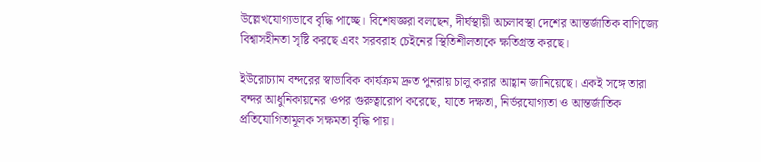উল্লেখযোগ্যভাবে বৃদ্ধি পাচ্ছে। বিশেষজ্ঞরা বলছেন, দীর্ঘস্থায়ী অচলাবস্থা দেশের আন্তর্জাতিক বাণিজ্যে বিশ্বাসহীনতা সৃষ্টি করছে এবং সরবরাহ চেইনের স্থিতিশীলতাকে ক্ষতিগ্রস্ত করছে।

ইউরোচ্যাম বন্দরের স্বাভাবিক কার্যক্রম দ্রুত পুনরায় চালু করার আহ্বান জানিয়েছে। একই সঙ্গে তারা বন্দর আধুনিকায়নের ওপর গুরুত্বারোপ করেছে, যাতে দক্ষতা, নির্ভরযোগ্যতা ও আন্তর্জাতিক প্রতিযোগিতামূলক সক্ষমতা বৃদ্ধি পায়।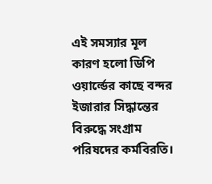এই সমস্যার মূল কারণ হলো ডিপি ওয়ার্ল্ডের কাছে বন্দর ইজারার সিদ্ধান্তের বিরুদ্ধে সংগ্রাম পরিষদের কর্মবিরতি।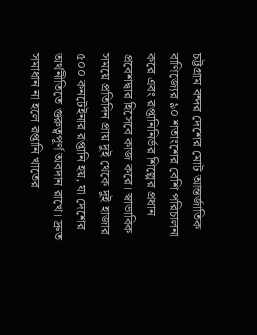চট্টগ্রাম বন্দর দেশের মোট আন্তর্জাতিক বাণিজ্যের ৯০ শতাংশের বেশি পরিচালনা করে এবং রপ্তানিনির্ভর শিল্পের প্রধান প্রবেশদ্বার হিসেবে কাজ করে। স্বাভাবিক সময়ে প্রতিদিন প্রায় দুই থেকে দুই হাজার ৫০০ কনটেইনার রপ্তানি হয়, যা দেশের অর্থনীতিতে গুরুত্বপূর্ণ অবদান রাখে। দ্রুত সমাধান না হলে রপ্তানি খাতের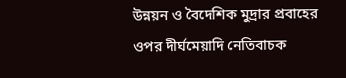উন্নয়ন ও বৈদেশিক মুদ্রার প্রবাহের ওপর দীর্ঘমেয়াদি নেতিবাচক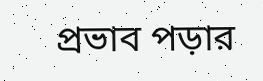প্রভাব পড়ার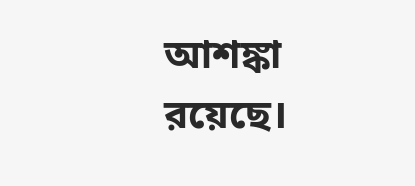আশঙ্কা রয়েছে।